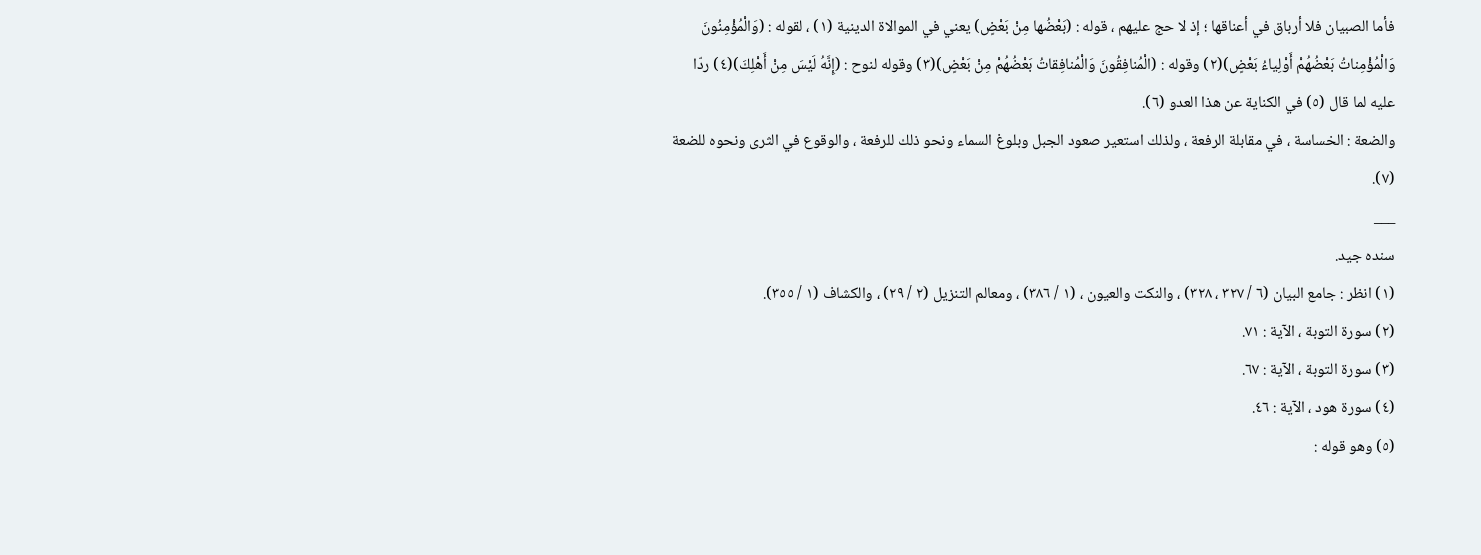فأما الصبيان فلا أرباق في أعناقها ؛ إذ لا حج عليهم ، قوله : (بَعْضُها مِنْ بَعْضٍ) يعني في الموالاة الدينية (١) ، لقوله : (وَالْمُؤْمِنُونَ وَالْمُؤْمِناتُ بَعْضُهُمْ أَوْلِياءُ بَعْضٍ)(٢) وقوله : (الْمُنافِقُونَ وَالْمُنافِقاتُ بَعْضُهُمْ مِنْ بَعْضٍ)(٣) وقوله لنوح : (إِنَّهُ لَيْسَ مِنْ أَهْلِكَ)(٤) ردّا عليه لما قال (٥) في الكناية عن هذا العدو (٦).
والضعة : الخساسة ، في مقابلة الرفعة ، ولذلك استعير صعود الجبل وبلوغ السماء ونحو ذلك للرفعة ، والوقوع في الثرى ونحوه للضعة (٧).
___
سنده جيد.
(١) انظر : جامع البيان (٦ / ٣٢٧ ، ٣٢٨) ، والنكت والعيون ، (١ / ٣٨٦) ، ومعالم التنزيل (٢ / ٢٩) ، والكشاف (١ / ٣٥٥).
(٢) سورة التوبة ، الآية : ٧١.
(٣) سورة التوبة ، الآية : ٦٧.
(٤) سورة هود ، الآية : ٤٦.
(٥) وهو قوله :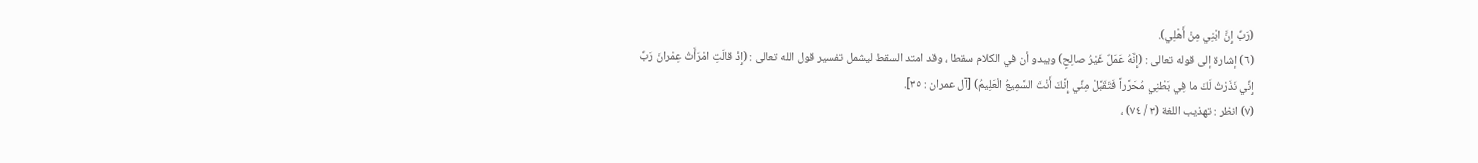(رَبِّ إِنَّ ابْنِي مِنْ أَهْلِي).
(٦) إشارة إلى قوله تعالى : (إِنَّهُ عَمَلٌ غَيْرُ صالِحٍ) ويبدو أن في الكلام سقطا ، وقد امتد السقط ليشمل تفسير قول الله تعالى : (إِذْ قالَتِ امْرَأَتُ عِمْرانَ رَبِّ إِنِّي نَذَرْتُ لَكَ ما فِي بَطْنِي مُحَرَّراً فَتَقَبَّلْ مِنِّي إِنَّكَ أَنْتَ السَّمِيعُ الْعَلِيمُ) [آل عمران : ٣٥].
(٧) انظر : تهذيب اللغة (٣ / ٧٤) ،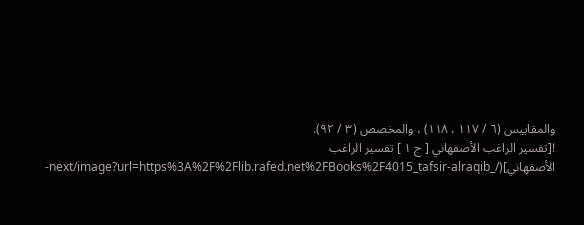والمقاييس (٦ / ١١٧ ، ١١٨) ، والمخصص (٣ / ٩٢).
![تفسير الراغب الأصفهاني [ ج ١ ] تفسير الراغب الأصفهاني](/_next/image?url=https%3A%2F%2Flib.rafed.net%2FBooks%2F4015_tafsir-alraqib-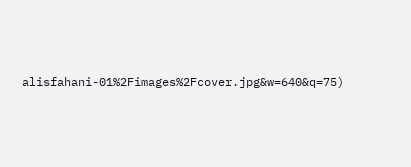alisfahani-01%2Fimages%2Fcover.jpg&w=640&q=75)